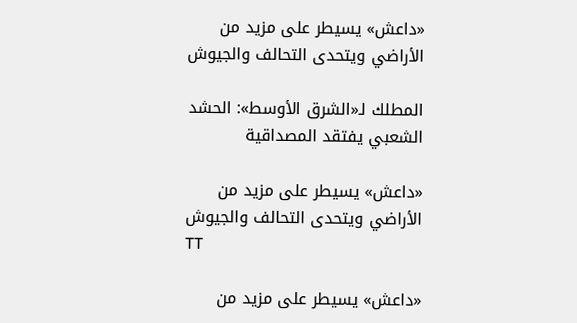«داعش» يسيطر على مزيد من الأراضي ويتحدى التحالف والجيوش

المطلك لـ«الشرق الأوسط»: الحشد الشعبي يفتقد المصداقية

«داعش» يسيطر على مزيد من الأراضي ويتحدى التحالف والجيوش
TT

«داعش» يسيطر على مزيد من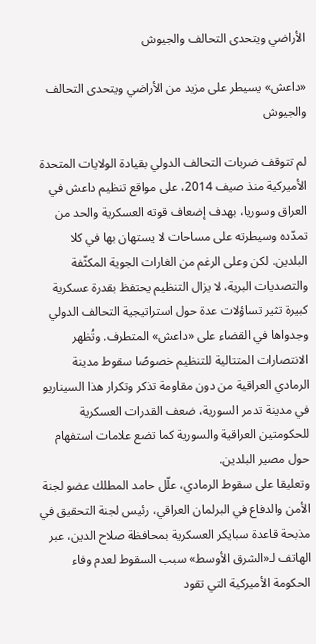الأراضي ويتحدى التحالف والجيوش

«داعش» يسيطر على مزيد من الأراضي ويتحدى التحالف والجيوش

لم تتوقف ضربات التحالف الدولي بقيادة الولايات المتحدة الأميركية منذ صيف 2014، على مواقع تنظيم داعش في العراق وسوريا، بهدف إضعاف قوته العسكرية والحد من تمدّده وسيطرته على مساحات لا يستهان بها في كلا البلدين. لكن وعلى الرغم من الغارات الجوية المكثّفة والتصديات البرية، لا يزال التنظيم يحتفظ بقدرة عسكرية كبيرة تثير تساؤلات عدة حول استراتيجية التحالف الدولي وجدواها في القضاء على «داعش» المتطرف. وتُظهر الانتصارات المتتالية للتنظيم خصوصًا سقوط مدينة الرمادي العراقية من دون مقاومة تذكر وتكرار هذا السيناريو في مدينة تدمر السورية، ضعف القدرات العسكرية للحكومتين العراقية والسورية كما تضع علامات استفهام حول مصير البلدين.
وتعليقا على سقوط الرمادي، علّل حامد المطلك عضو لجنة الأمن والدفاع في البرلمان العراقي، رئيس لجنة التحقيق في مذبحة قاعدة سبايكر العسكرية بمحافظة صلاح الدين، عبر الهاتف لـ«الشرق الأوسط» سبب السقوط لعدم وفاء الحكومة الأميركية التي تقود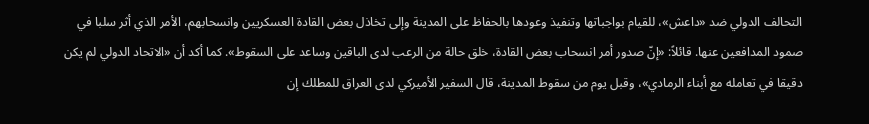التحالف الدولي ضد «داعش»، للقيام بواجباتها وتنفيذ وعودها بالحفاظ على المدينة وإلى تخاذل بعض القادة العسكريين وانسحابهم، الأمر الذي أثر سلبا في صمود المدافعين عنها. قائلاً: «إنّ صدور أمر انسحاب بعض القادة، خلق حالة من الرعب لدى الباقين وساعد على السقوط». كما أكد أن «الاتحاد الدولي لم يكن دقيقا في تعامله مع أبناء الرمادي»، وقبل يوم من سقوط المدينة، قال السفير الأميركي لدى العراق للمطلك إن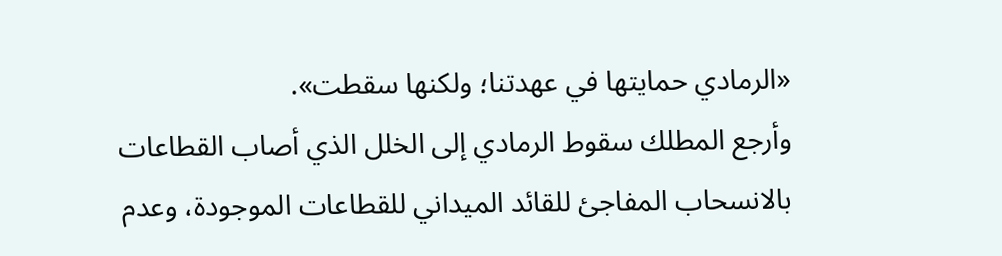«الرمادي حمايتها في عهدتنا؛ ولكنها سقطت».
وأرجع المطلك سقوط الرمادي إلى الخلل الذي أصاب القطاعات بالانسحاب المفاجئ للقائد الميداني للقطاعات الموجودة، وعدم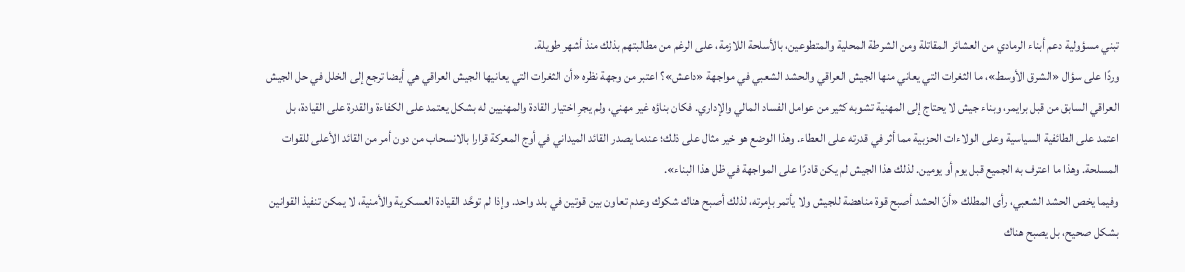تبني مسؤولية دعم أبناء الرمادي من العشائر المقاتلة ومن الشرطة المحلية والمتطوعين، بالأسلحة اللازمة، على الرغم من مطالبتهم بذلك منذ أشهر طويلة.
وردًا على سؤال «الشرق الأوسط»، ما الثغرات التي يعاني منها الجيش العراقي والحشد الشعبي في مواجهة «داعش»؟ اعتبر من وجهة نظره «أن الثغرات التي يعانيها الجيش العراقي هي أيضا ترجع إلى الخلل في حل الجيش العراقي السابق من قبل برايمر، وبناء جيش لا يحتاج إلى المهنية تشوبه كثير من عوامل الفساد المالي والإداري. فكان بناؤه غير مهني، ولم يجرِ اختيار القادة والمهنيين له بشكل يعتمد على الكفاءة والقدرة على القيادة، بل اعتمد على الطائفية السياسية وعلى الولاءات الحزبية مما أثر في قدرته على العطاء. وهذا الوضع هو خير مثال على ذلك؛ عندما يصدر القائد الميداني في أوج المعركة قرارا بالانسحاب من دون أمر من القائد الأعلى للقوات المسلحة. وهذا ما اعترف به الجميع قبل يوم أو يومين. لذلك هذا الجيش لم يكن قادرًا على المواجهة في ظل هذا البناء».
وفيما يخص الحشد الشعبي، رأى المطلك «أنّ الحشد أصبح قوة مناهضة للجيش ولا يأتمر بإمرته، لذلك أصبح هناك شكوك وعدم تعاون بين قوتين في بلد واحد. وإذا لم توحَّد القيادة العسكرية والأمنية، لا يمكن تنفيذ القوانين بشكل صحيح، بل يصبح هناك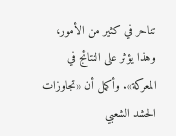تناحر في كثير من الأمور، وهذا يؤثر على النتائج في المعركة». وأكمل أن «تجاوزات الحشد الشعبي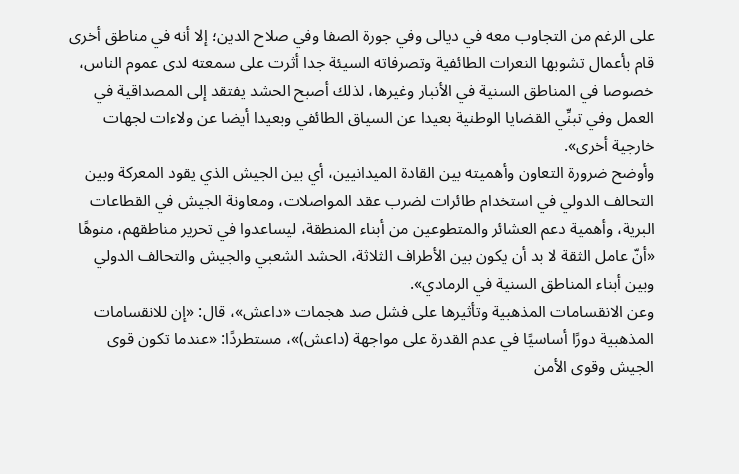على الرغم من التجاوب معه في ديالى وفي جورة الصفا وفي صلاح الدين؛ إلا أنه في مناطق أخرى قام بأعمال تشوبها النعرات الطائفية وتصرفاته السيئة جدا أثرت على سمعته لدى عموم الناس، خصوصا في المناطق السنية في الأنبار وغيرها، لذلك أصبح الحشد يفتقد إلى المصداقية في العمل وفي تبنِّي القضايا الوطنية بعيدا عن السياق الطائفي وبعيدا أيضا عن ولاءات لجهات خارجية أخرى».
وأوضح ضرورة التعاون وأهميته بين القادة الميدانيين، أي بين الجيش الذي يقود المعركة وبين التحالف الدولي في استخدام طائرات لضرب عقد المواصلات، ومعاونة الجيش في القطاعات البرية، وأهمية دعم العشائر والمتطوعين من أبناء المنطقة، ليساعدوا في تحرير مناطقهم، منوهًا «أنّ عامل الثقة لا بد أن يكون بين الأطراف الثلاثة، الحشد الشعبي والجيش والتحالف الدولي وبين أبناء المناطق السنية في الرمادي».
وعن الانقسامات المذهبية وتأثيرها على فشل صد هجمات «داعش»، قال: «إن للانقسامات المذهبية دورًا أساسيًا في عدم القدرة على مواجهة (داعش)»، مستطردًا: «عندما تكون قوى الجيش وقوى الأمن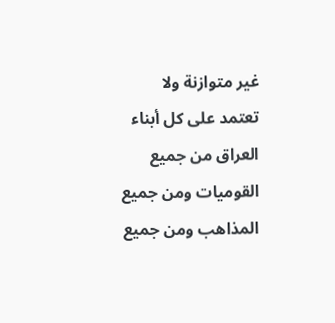غير متوازنة ولا تعتمد على كل أبناء العراق من جميع القوميات ومن جميع المذاهب ومن جميع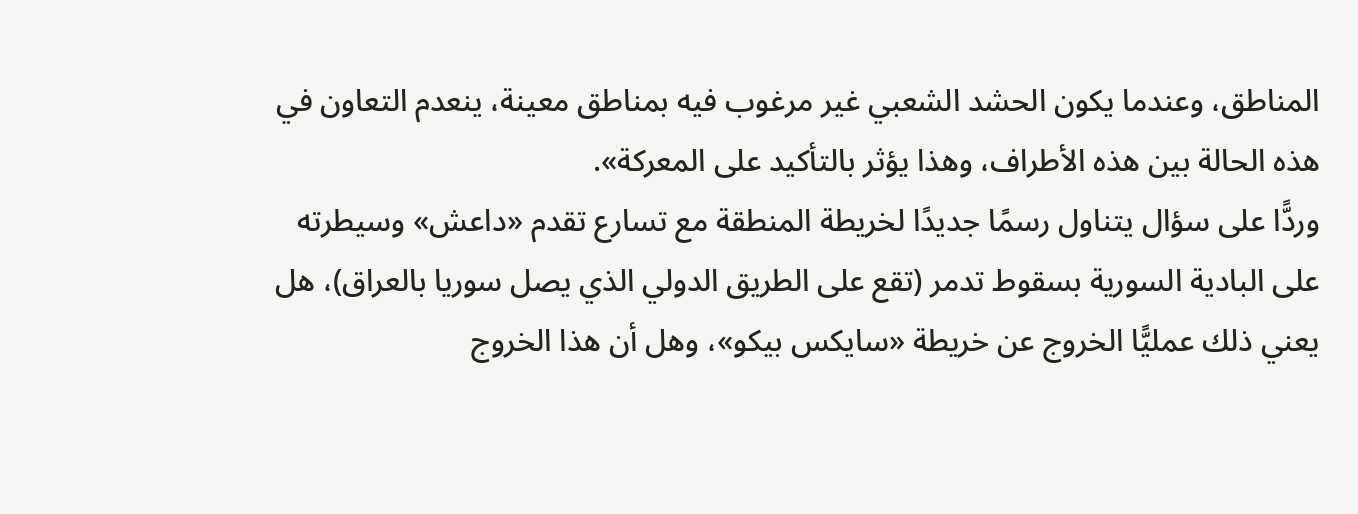المناطق، وعندما يكون الحشد الشعبي غير مرغوب فيه بمناطق معينة، ينعدم التعاون في هذه الحالة بين هذه الأطراف، وهذا يؤثر بالتأكيد على المعركة».
وردًّا على سؤال يتناول رسمًا جديدًا لخريطة المنطقة مع تسارع تقدم «داعش» وسيطرته على البادية السورية بسقوط تدمر (تقع على الطريق الدولي الذي يصل سوريا بالعراق)، هل يعني ذلك عمليًّا الخروج عن خريطة «سايكس بيكو»، وهل أن هذا الخروج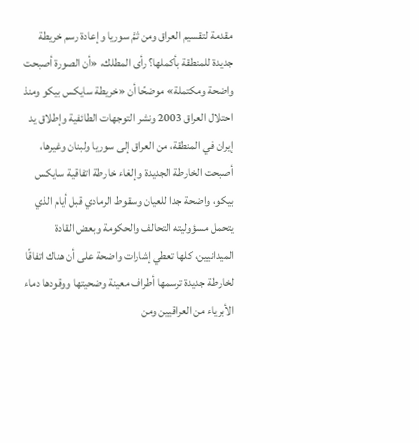مقدمة لتقسيم العراق ومن ثمَّ سوريا وإعادة رسم خريطة جديدة للمنطقة بأكملها؟ رأى المطلك، «أن الصورة أصبحت واضحة ومكتملة» موضحًا أن «خريطة سايكس بيكو ومنذ احتلال العراق 2003 ونشر التوجهات الطائفية وإطلاق يد إيران في المنطقة، من العراق إلى سوريا ولبنان وغيرها، أصبحت الخارطة الجديدة وإلغاء خارطة اتفاقية سايكس بيكو، واضحة جدا للعيان وسقوط الرمادي قبل أيام الذي يتحمل مسؤوليته التحالف والحكومة وبعض القادة الميدانيين، كلها تعطي إشارات واضحة على أن هناك اتفاقًا لخارطة جديدة ترسمها أطراف معينة وضحيتها ووقودها دماء الأبرياء من العراقيين ومن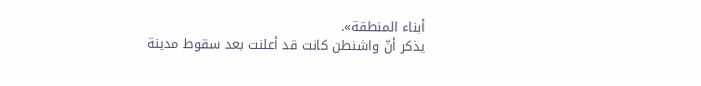أبناء المنطقة».
يذكر أنّ واشنطن كانت قد أعلنت بعد سقوط مدينة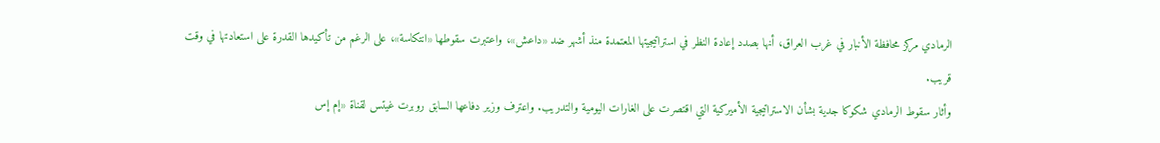الرمادي مركز محافظة الأنبار في غرب العراق، أنها بصدد إعادة النظر في استراتيجيتها المعتمدة منذ أشهر ضد «داعش»، واعتبرت سقوطها «انتكاسة»، على الرغم من تأكيدها القدرة على استعادتها في وقت قريب.
وأثار سقوط الرمادي شكوكا جدية بشأن الاستراتيجية الأميركية التي اقتصرت على الغارات اليومية والتدريب. واعترف وزير دفاعها السابق روبرت غيتس لقناة «إم إس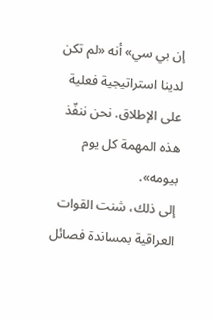إن بي سي» أنه «لم تكن لدينا استراتيجية فعلية على الإطلاق. نحن ننفّذ هذه المهمة كل يوم بيومه».
إلى ذلك، شنت القوات العراقية بمساندة فصائل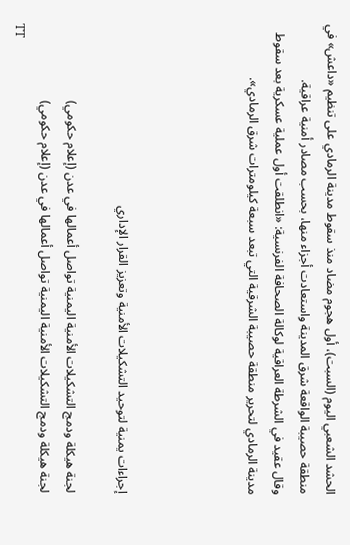الحشد الشعبي اليوم (السبت)، أول هجوم مضاد منذ سقوط مدينة الرمادي على تنظيم «داعش» في منطقة حصيبة الواقعة شرق المدينة واستعادت أجزاء منها، بحسب مصادر أمنية عراقية.
وقال عقيد في الشرطة العراقية لوكالة الصحافة الفرنسية: «انطلقت أول عملية عسكرية بعد سقوط مدينة الرمادي لتحرير منطقة حصيبة الشرقية التي تبعد سبعة كيلومترات شرق الرمادي».




إجراءات يمنية لتوحيد التشكيلات الأمنية وتعزيز القرار الإداري

لجنة هيكلة ودمج التشكيلات الأمنية اليمنية تواصل أعمالها في عدن (إعلام حكومي)
لجنة هيكلة ودمج التشكيلات الأمنية اليمنية تواصل أعمالها في عدن (إعلام حكومي)
TT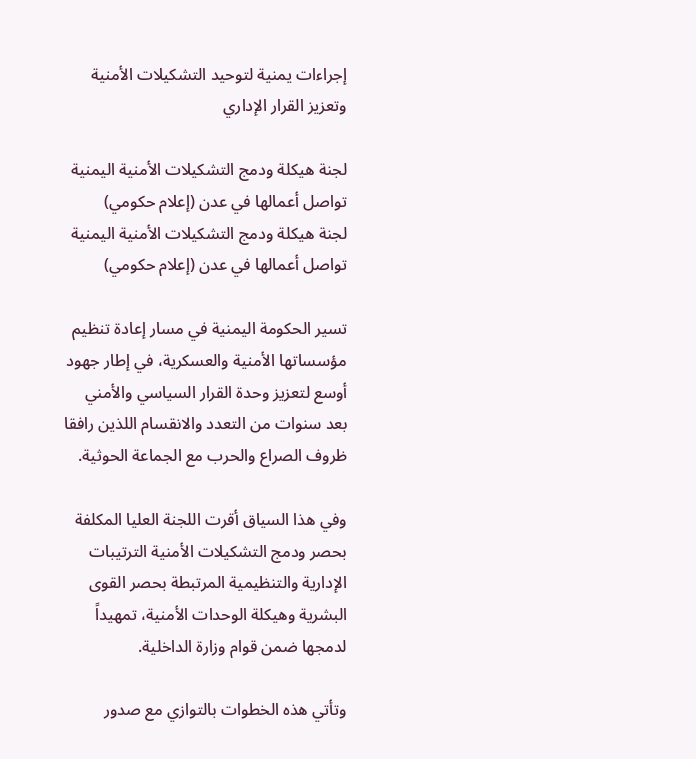إجراءات يمنية لتوحيد التشكيلات الأمنية وتعزيز القرار الإداري

لجنة هيكلة ودمج التشكيلات الأمنية اليمنية تواصل أعمالها في عدن (إعلام حكومي)
لجنة هيكلة ودمج التشكيلات الأمنية اليمنية تواصل أعمالها في عدن (إعلام حكومي)

تسير الحكومة اليمنية في مسار إعادة تنظيم مؤسساتها الأمنية والعسكرية، في إطار جهود أوسع لتعزيز وحدة القرار السياسي والأمني بعد سنوات من التعدد والانقسام اللذين رافقا ظروف الصراع والحرب مع الجماعة الحوثية.

وفي هذا السياق أقرت اللجنة العليا المكلفة بحصر ودمج التشكيلات الأمنية الترتيبات الإدارية والتنظيمية المرتبطة بحصر القوى البشرية وهيكلة الوحدات الأمنية، تمهيداً لدمجها ضمن قوام وزارة الداخلية.

وتأتي هذه الخطوات بالتوازي مع صدور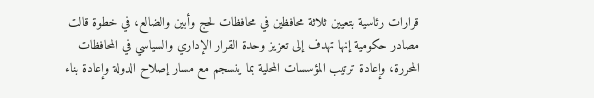قرارات رئاسية بتعيين ثلاثة محافظين في محافظات لحج وأبين والضالع، في خطوة قالت مصادر حكومية إنها تهدف إلى تعزيز وحدة القرار الإداري والسياسي في المحافظات المحررة، وإعادة ترتيب المؤسسات المحلية بما ينسجم مع مسار إصلاح الدولة وإعادة بناء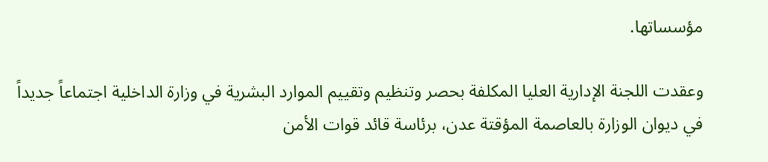مؤسساتها.

وعقدت اللجنة الإدارية العليا المكلفة بحصر وتنظيم وتقييم الموارد البشرية في وزارة الداخلية اجتماعاً جديداً في ديوان الوزارة بالعاصمة المؤقتة عدن، برئاسة قائد قوات الأمن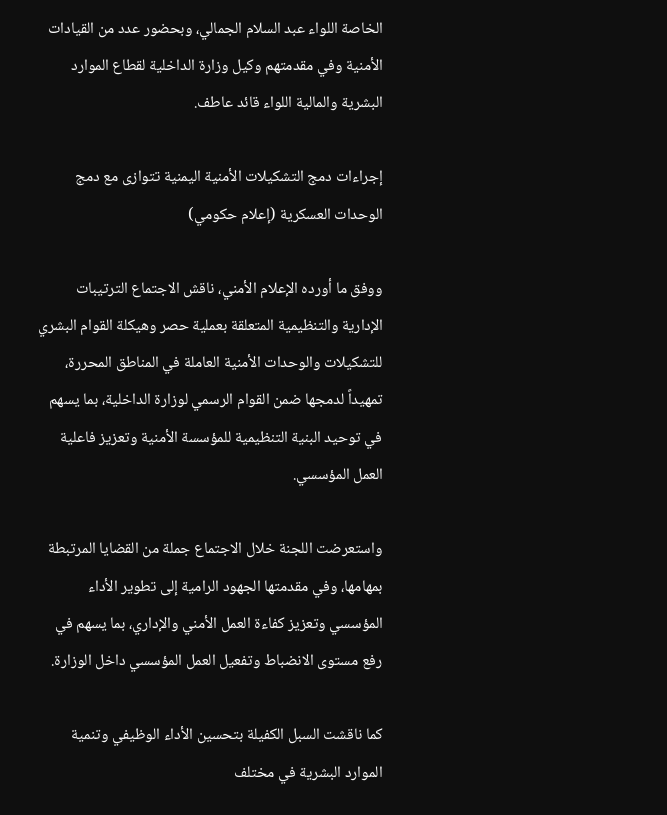الخاصة اللواء عبد السلام الجمالي، وبحضور عدد من القيادات الأمنية وفي مقدمتهم وكيل وزارة الداخلية لقطاع الموارد البشرية والمالية اللواء قائد عاطف.

إجراءات دمج التشكيلات الأمنية اليمنية تتوازى مع دمج الوحدات العسكرية (إعلام حكومي)

ووفق ما أورده الإعلام الأمني، ناقش الاجتماع الترتيبات الإدارية والتنظيمية المتعلقة بعملية حصر وهيكلة القوام البشري للتشكيلات والوحدات الأمنية العاملة في المناطق المحررة، تمهيداً لدمجها ضمن القوام الرسمي لوزارة الداخلية، بما يسهم في توحيد البنية التنظيمية للمؤسسة الأمنية وتعزيز فاعلية العمل المؤسسي.

واستعرضت اللجنة خلال الاجتماع جملة من القضايا المرتبطة بمهامها، وفي مقدمتها الجهود الرامية إلى تطوير الأداء المؤسسي وتعزيز كفاءة العمل الأمني والإداري، بما يسهم في رفع مستوى الانضباط وتفعيل العمل المؤسسي داخل الوزارة.

كما ناقشت السبل الكفيلة بتحسين الأداء الوظيفي وتنمية الموارد البشرية في مختلف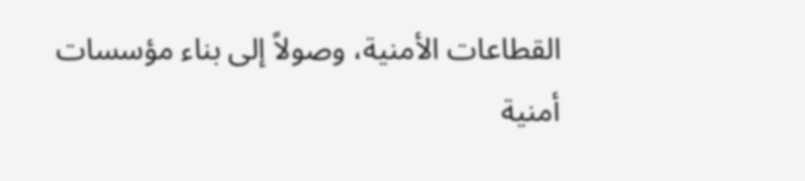القطاعات الأمنية، وصولاً إلى بناء مؤسسات أمنية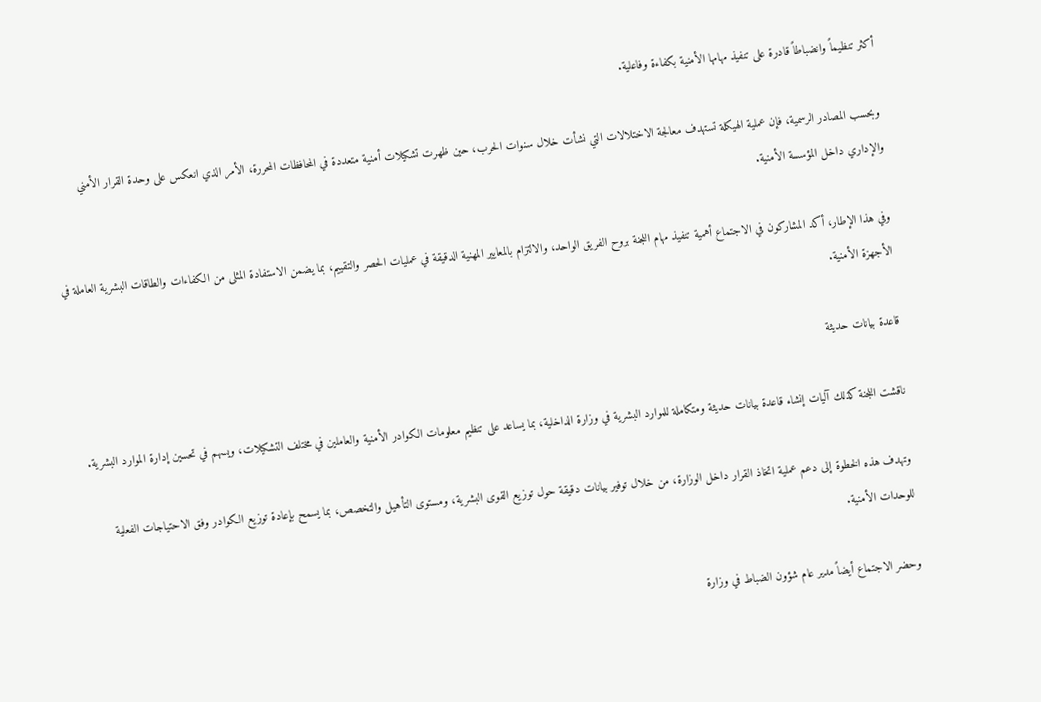أكثر تنظيماً وانضباطاً قادرة على تنفيذ مهامها الأمنية بكفاءة وفاعلية.

وبحسب المصادر الرسمية، فإن عملية الهيكلة تستهدف معالجة الاختلالات التي نشأت خلال سنوات الحرب، حين ظهرت تشكيلات أمنية متعددة في المحافظات المحررة، الأمر الذي انعكس على وحدة القرار الأمني والإداري داخل المؤسسة الأمنية.

وفي هذا الإطار، أكد المشاركون في الاجتماع أهمية تنفيذ مهام اللجنة بروح الفريق الواحد، والالتزام بالمعايير المهنية الدقيقة في عمليات الحصر والتقييم، بما يضمن الاستفادة المثلى من الكفاءات والطاقات البشرية العاملة في الأجهزة الأمنية.

قاعدة بيانات حديثة

ناقشت اللجنة كذلك آليات إنشاء قاعدة بيانات حديثة ومتكاملة للموارد البشرية في وزارة الداخلية، بما يساعد على تنظيم معلومات الكوادر الأمنية والعاملين في مختلف التشكيلات، ويسهم في تحسين إدارة الموارد البشرية.

وتهدف هذه الخطوة إلى دعم عملية اتخاذ القرار داخل الوزارة، من خلال توفير بيانات دقيقة حول توزيع القوى البشرية، ومستوى التأهيل والتخصص، بما يسمح بإعادة توزيع الكوادر وفق الاحتياجات الفعلية للوحدات الأمنية.

وحضر الاجتماع أيضاً مدير عام شؤون الضباط في وزارة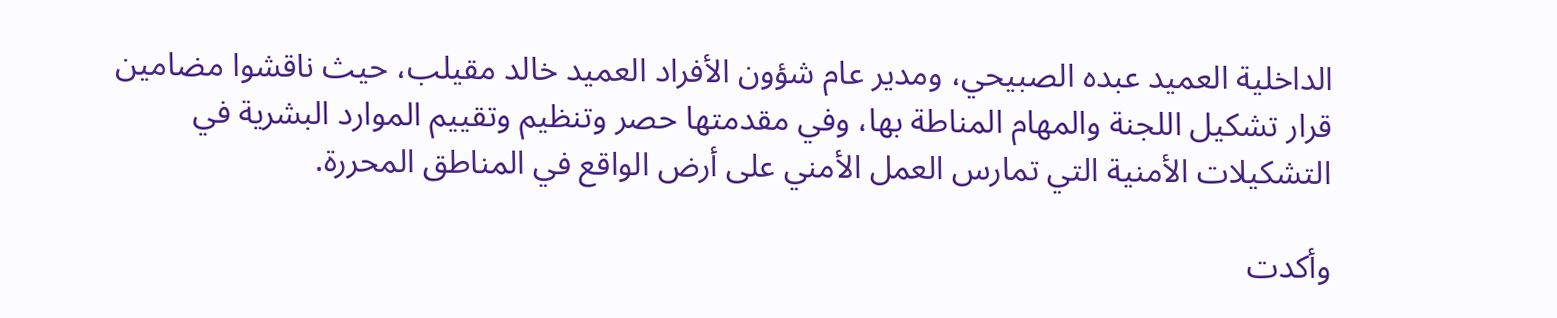الداخلية العميد عبده الصبيحي، ومدير عام شؤون الأفراد العميد خالد مقيلب، حيث ناقشوا مضامين قرار تشكيل اللجنة والمهام المناطة بها، وفي مقدمتها حصر وتنظيم وتقييم الموارد البشرية في التشكيلات الأمنية التي تمارس العمل الأمني على أرض الواقع في المناطق المحررة.

وأكدت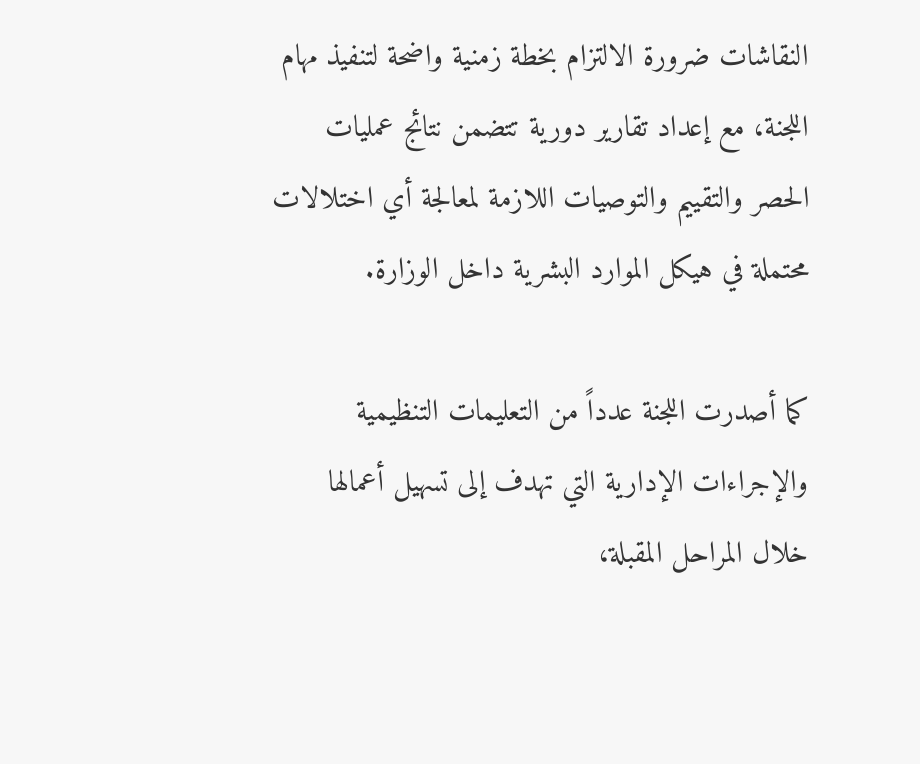النقاشات ضرورة الالتزام بخطة زمنية واضحة لتنفيذ مهام اللجنة، مع إعداد تقارير دورية تتضمن نتائج عمليات الحصر والتقييم والتوصيات اللازمة لمعالجة أي اختلالات محتملة في هيكل الموارد البشرية داخل الوزارة.

كما أصدرت اللجنة عدداً من التعليمات التنظيمية والإجراءات الإدارية التي تهدف إلى تسهيل أعمالها خلال المراحل المقبلة،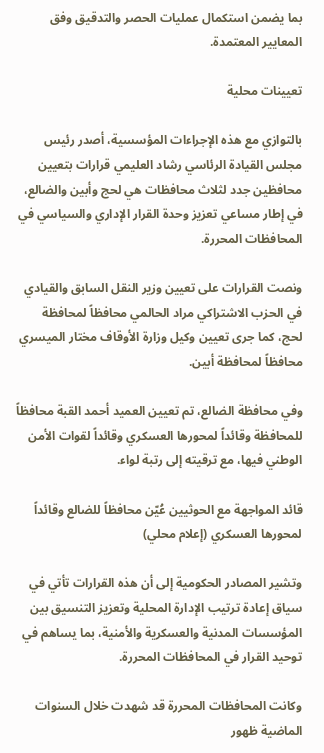بما يضمن استكمال عمليات الحصر والتدقيق وفق المعايير المعتمدة.

تعيينات محلية

بالتوازي مع هذه الإجراءات المؤسسية، أصدر رئيس مجلس القيادة الرئاسي رشاد العليمي قرارات بتعيين محافظين جدد لثلاث محافظات هي لحج وأبين والضالع، في إطار مساعي تعزيز وحدة القرار الإداري والسياسي في المحافظات المحررة.

ونصت القرارات على تعيين وزير النقل السابق والقيادي في الحزب الاشتراكي مراد الحالمي محافظاً لمحافظة لحج، كما جرى تعيين وكيل وزارة الأوقاف مختار الميسري محافظاً لمحافظة أبين.

وفي محافظة الضالع، تم تعيين العميد أحمد القبة محافظاً للمحافظة وقائداً لمحورها العسكري وقائداً لقوات الأمن الوطني فيها، مع ترقيته إلى رتبة لواء.

قائد المواجهة مع الحوثيين عُيّن محافظاً للضالع وقائداً لمحورها العسكري (إعلام محلي)

وتشير المصادر الحكومية إلى أن هذه القرارات تأتي في سياق إعادة ترتيب الإدارة المحلية وتعزيز التنسيق بين المؤسسات المدنية والعسكرية والأمنية، بما يساهم في توحيد القرار في المحافظات المحررة.

وكانت المحافظات المحررة قد شهدت خلال السنوات الماضية ظهور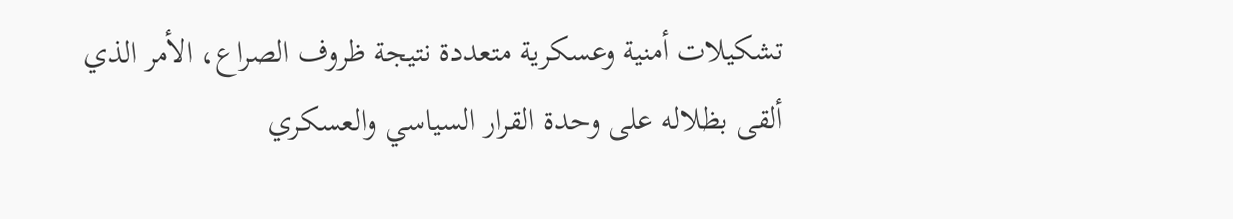تشكيلات أمنية وعسكرية متعددة نتيجة ظروف الصراع، الأمر الذي ألقى بظلاله على وحدة القرار السياسي والعسكري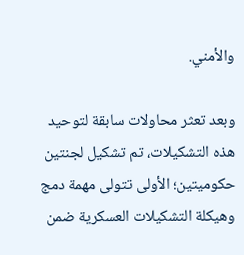والأمني.

وبعد تعثر محاولات سابقة لتوحيد هذه التشكيلات، تم تشكيل لجنتين حكوميتين؛ الأولى تتولى مهمة دمج وهيكلة التشكيلات العسكرية ضمن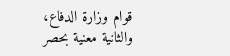قوام وزارة الدفاع، والثانية معنية بحصر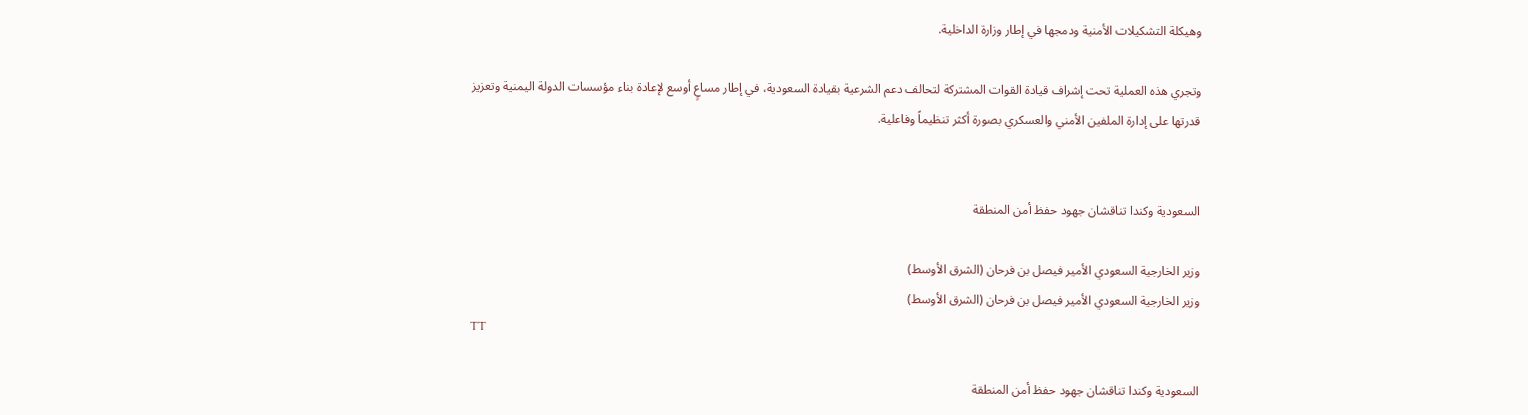وهيكلة التشكيلات الأمنية ودمجها في إطار وزارة الداخلية.

وتجري هذه العملية تحت إشراف قيادة القوات المشتركة لتحالف دعم الشرعية بقيادة السعودية، في إطار مساعٍ أوسع لإعادة بناء مؤسسات الدولة اليمنية وتعزيز قدرتها على إدارة الملفين الأمني والعسكري بصورة أكثر تنظيماً وفاعلية.


السعودية وكندا تناقشان جهود حفظ أمن المنطقة

وزير الخارجية السعودي الأمير فيصل بن فرحان (الشرق الأوسط)
وزير الخارجية السعودي الأمير فيصل بن فرحان (الشرق الأوسط)
TT

السعودية وكندا تناقشان جهود حفظ أمن المنطقة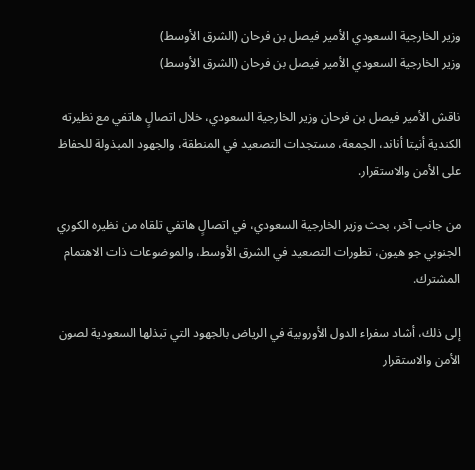وزير الخارجية السعودي الأمير فيصل بن فرحان (الشرق الأوسط)
وزير الخارجية السعودي الأمير فيصل بن فرحان (الشرق الأوسط)

ناقش الأمير فيصل بن فرحان وزير الخارجية السعودي، خلال اتصالٍ هاتفي مع نظيرته الكندية أنيتا أناند، الجمعة، مستجدات التصعيد في المنطقة، والجهود المبذولة للحفاظ على الأمن والاستقرار.

من جانب آخر، بحث وزير الخارجية السعودي، في اتصالٍ هاتفي تلقاه من نظيره الكوري الجنوبي جو هيون، تطورات التصعيد في الشرق الأوسط، والموضوعات ذات الاهتمام المشترك.

إلى ذلك، أشاد سفراء الدول الأوروبية في الرياض بالجهود التي تبذلها السعودية لصون الأمن والاستقرار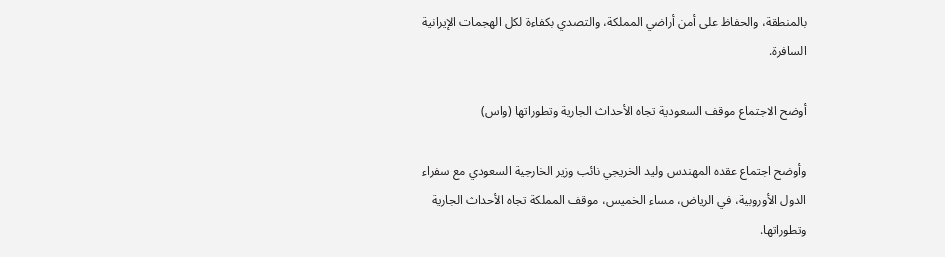بالمنطقة، والحفاظ على أمن أراضي المملكة، والتصدي بكفاءة لكل الهجمات الإيرانية السافرة.

أوضح الاجتماع موقف السعودية تجاه الأحداث الجارية وتطوراتها (واس)

وأوضح اجتماع عقده المهندس وليد الخريجي نائب وزير الخارجية السعودي مع سفراء الدول الأوروبية، في الرياض، مساء الخميس، موقف المملكة تجاه الأحداث الجارية وتطوراتها.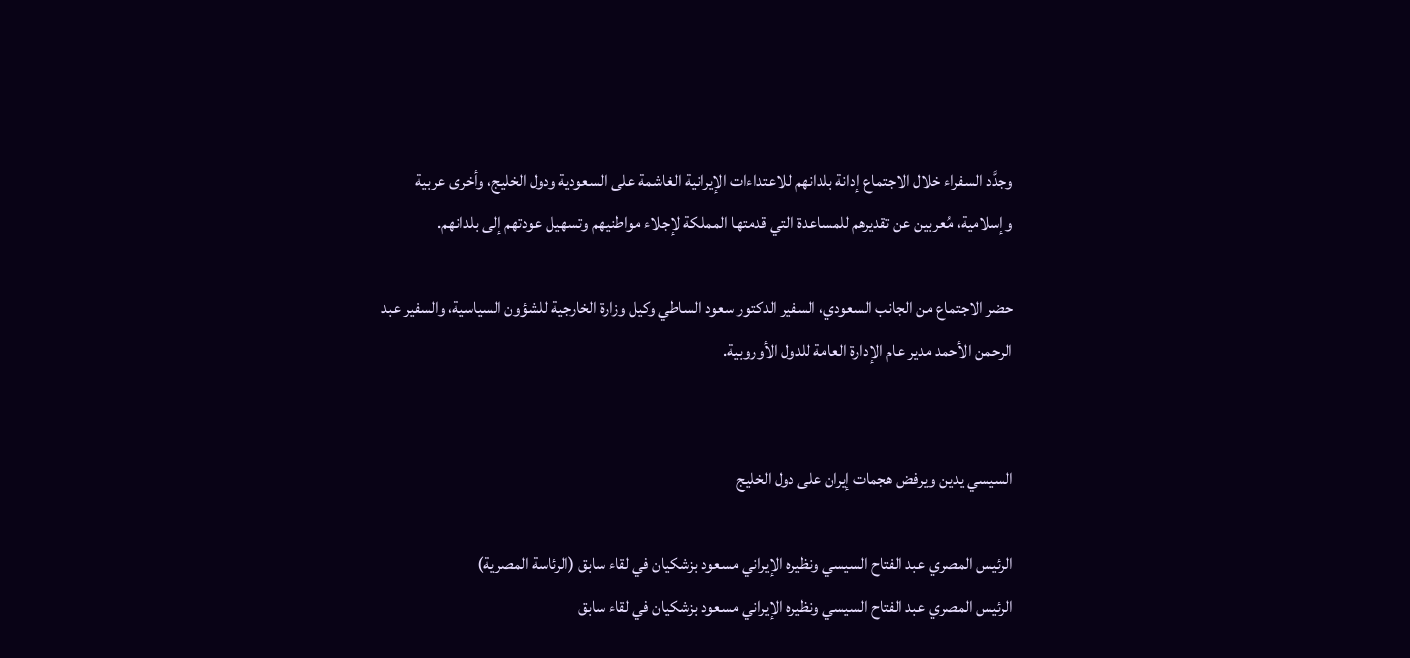وجدَّد السفراء خلال الاجتماع إدانة بلدانهم للاعتداءات الإيرانية الغاشمة على السعودية ودول الخليج، وأخرى عربية وإسلامية، مُعربين عن تقديرهم للمساعدة التي قدمتها المملكة لإجلاء مواطنيهم وتسهيل عودتهم إلى بلدانهم.

حضر الاجتماع من الجانب السعودي، السفير الدكتور سعود الساطي وكيل وزارة الخارجية للشؤون السياسية، والسفير عبد الرحمن الأحمد مدير عام الإدارة العامة للدول الأوروبية.


السيسي يدين ويرفض هجمات إيران على دول الخليج

الرئيس المصري عبد الفتاح السيسي ونظيره الإيراني مسعود بزشكيان في لقاء سابق (الرئاسة المصرية)
الرئيس المصري عبد الفتاح السيسي ونظيره الإيراني مسعود بزشكيان في لقاء سابق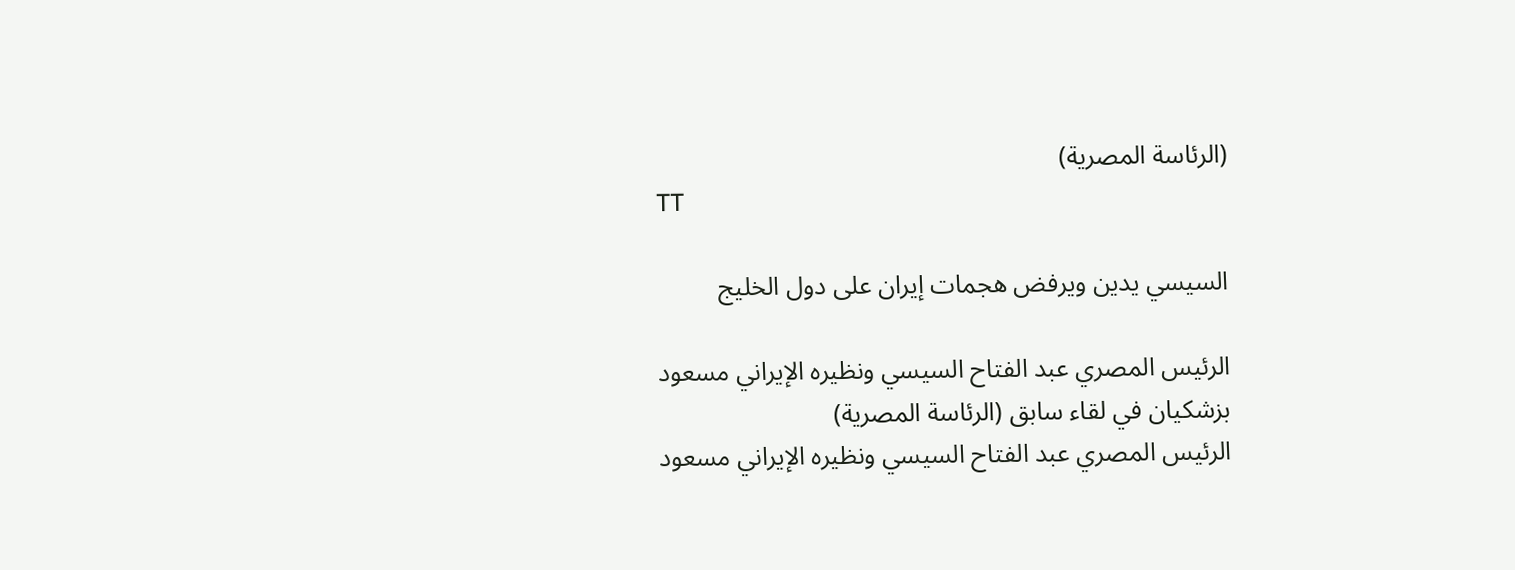(الرئاسة المصرية)
TT

السيسي يدين ويرفض هجمات إيران على دول الخليج

الرئيس المصري عبد الفتاح السيسي ونظيره الإيراني مسعود بزشكيان في لقاء سابق (الرئاسة المصرية)
الرئيس المصري عبد الفتاح السيسي ونظيره الإيراني مسعود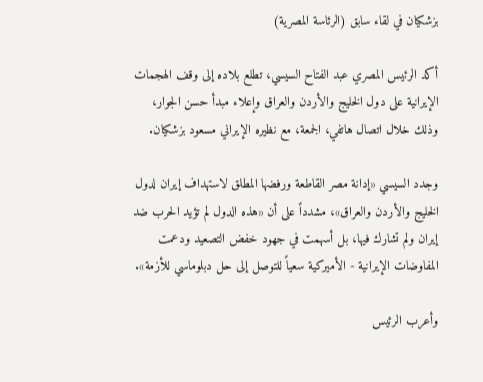بزشكيان في لقاء سابق (الرئاسة المصرية)

أكد الرئيس المصري عبد الفتاح السيسي، تطلع بلاده إلى وقف الهجمات الإيرانية على دول الخليج والأردن والعراق وإعلاء مبدأ حسن الجوار، وذلك خلال اتصال هاتفي، الجمعة، مع نظيره الإيراني مسعود بزشكيان.

وجدد السيسي «إدانة مصر القاطعة ورفضها المطلق لاستهداف إيران لدول الخليج والأردن والعراق»، مشدداً على أن «هذه الدول لم تؤيد الحرب ضد إيران ولم تشارك فيها، بل أسهمت في جهود خفض التصعيد ودعمت المفاوضات الإيرانية - الأميركية سعياً للتوصل إلى حل دبلوماسي للأزمة».

وأعرب الرئيس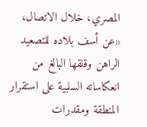المصري، خلال الاتصال، «عن أسف بلاده للتصعيد الراهن وقلقها البالغ من انعكاساته السلبية على استقرار المنطقة ومقدرات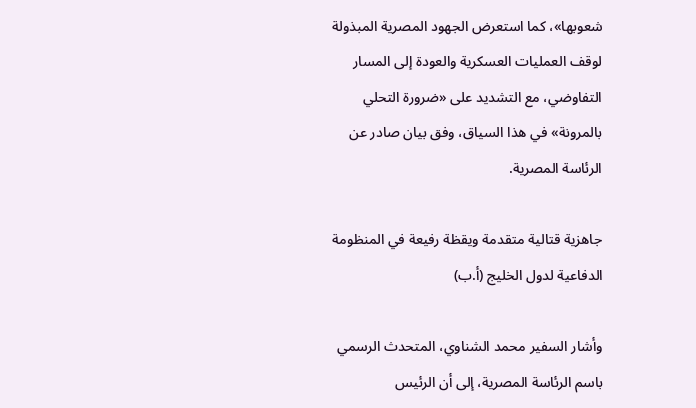شعوبها»، كما استعرض الجهود المصرية المبذولة لوقف العمليات العسكرية والعودة إلى المسار التفاوضي، مع التشديد على «ضرورة التحلي بالمرونة» في هذا السياق، وفق بيان صادر عن الرئاسة المصرية.

جاهزية قتالية متقدمة ويقظة رفيعة في المنظومة الدفاعية لدول الخليج (أ.ب)

وأشار السفير محمد الشناوي، المتحدث الرسمي باسم الرئاسة المصرية، إلى أن الرئيس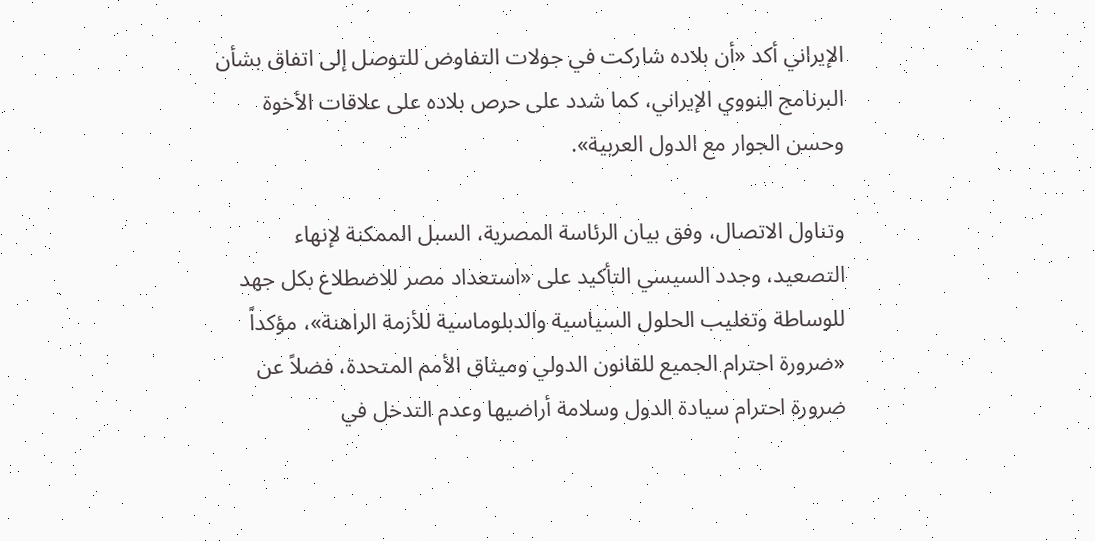الإيراني أكد «أن بلاده شاركت في جولات التفاوض للتوصل إلى اتفاق بشأن البرنامج النووي الإيراني، كما شدد على حرص بلاده على علاقات الأخوة وحسن الجوار مع الدول العربية».

وتناول الاتصال، وفق بيان الرئاسة المصرية، السبل الممكنة لإنهاء التصعيد، وجدد السيسي التأكيد على «استعداد مصر للاضطلاع بكل جهد للوساطة وتغليب الحلول السياسية والدبلوماسية للأزمة الراهنة»، مؤكداً «ضرورة احترام الجميع للقانون الدولي وميثاق الأمم المتحدة، فضلاً عن ضرورة احترام سيادة الدول وسلامة أراضيها وعدم التدخل في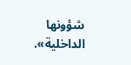شؤونها الداخلية».